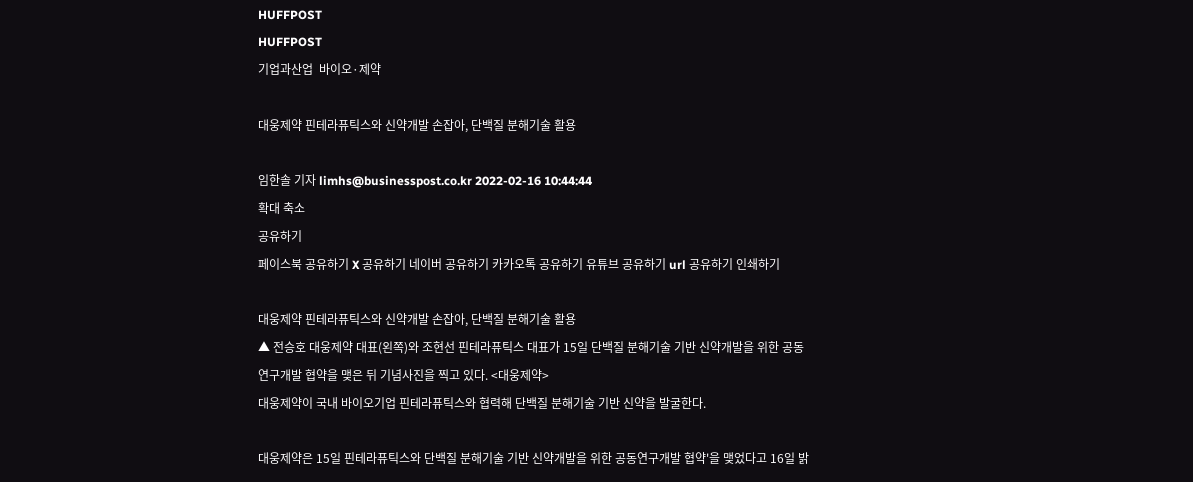HUFFPOST
HUFFPOST
기업과산업  바이오·제약

대웅제약 핀테라퓨틱스와 신약개발 손잡아, 단백질 분해기술 활용

임한솔 기자 limhs@businesspost.co.kr 2022-02-16 10:44:44
확대 축소
공유하기
페이스북 공유하기 X 공유하기 네이버 공유하기 카카오톡 공유하기 유튜브 공유하기 url 공유하기 인쇄하기

대웅제약 핀테라퓨틱스와 신약개발 손잡아, 단백질 분해기술 활용
▲ 전승호 대웅제약 대표(왼쪽)와 조현선 핀테라퓨틱스 대표가 15일 단백질 분해기술 기반 신약개발을 위한 공동연구개발 협약을 맺은 뒤 기념사진을 찍고 있다. <대웅제약>
대웅제약이 국내 바이오기업 핀테라퓨틱스와 협력해 단백질 분해기술 기반 신약을 발굴한다.

대웅제약은 15일 핀테라퓨틱스와 단백질 분해기술 기반 신약개발을 위한 공동연구개발 협약'을 맺었다고 16일 밝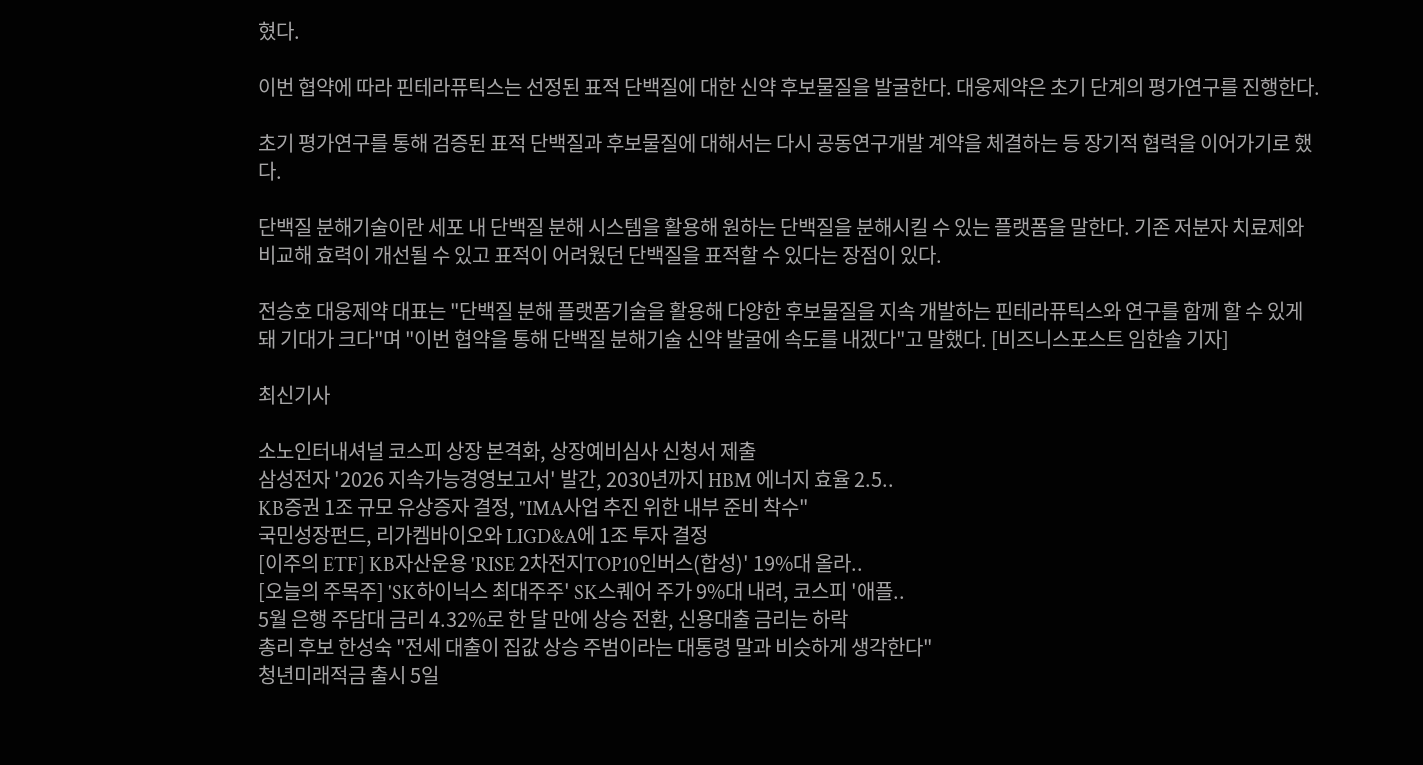혔다.

이번 협약에 따라 핀테라퓨틱스는 선정된 표적 단백질에 대한 신약 후보물질을 발굴한다. 대웅제약은 초기 단계의 평가연구를 진행한다.

초기 평가연구를 통해 검증된 표적 단백질과 후보물질에 대해서는 다시 공동연구개발 계약을 체결하는 등 장기적 협력을 이어가기로 했다.

단백질 분해기술이란 세포 내 단백질 분해 시스템을 활용해 원하는 단백질을 분해시킬 수 있는 플랫폼을 말한다. 기존 저분자 치료제와 비교해 효력이 개선될 수 있고 표적이 어려웠던 단백질을 표적할 수 있다는 장점이 있다.

전승호 대웅제약 대표는 "단백질 분해 플랫폼기술을 활용해 다양한 후보물질을 지속 개발하는 핀테라퓨틱스와 연구를 함께 할 수 있게 돼 기대가 크다"며 "이번 협약을 통해 단백질 분해기술 신약 발굴에 속도를 내겠다"고 말했다. [비즈니스포스트 임한솔 기자]

최신기사

소노인터내셔널 코스피 상장 본격화, 상장예비심사 신청서 제출
삼성전자 '2026 지속가능경영보고서' 발간, 2030년까지 HBM 에너지 효율 2.5..
KB증권 1조 규모 유상증자 결정, "IMA사업 추진 위한 내부 준비 착수"
국민성장펀드, 리가켐바이오와 LIGD&A에 1조 투자 결정
[이주의 ETF] KB자산운용 'RISE 2차전지TOP10인버스(합성)' 19%대 올라..
[오늘의 주목주] 'SK하이닉스 최대주주' SK스퀘어 주가 9%대 내려, 코스피 '애플..
5월 은행 주담대 금리 4.32%로 한 달 만에 상승 전환, 신용대출 금리는 하락
총리 후보 한성숙 "전세 대출이 집값 상승 주범이라는 대통령 말과 비슷하게 생각한다"
청년미래적금 출시 5일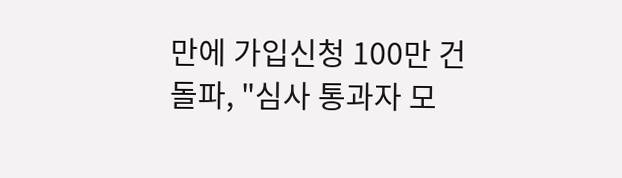만에 가입신청 100만 건 돌파, "심사 통과자 모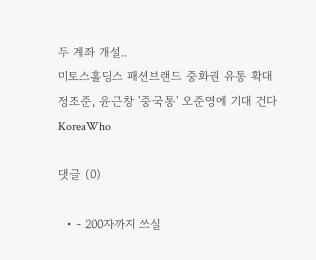두 계좌 개설..
미토스홀딩스 패션브랜드 중화권 유통 확대 정조준, 윤근창 '중국통' 오준영에 기대 건다
KoreaWho

댓글 (0)

  • - 200자까지 쓰실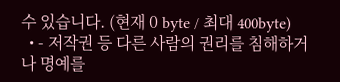수 있습니다. (현재 0 byte / 최대 400byte)
  • - 저작권 등 다른 사람의 권리를 침해하거나 명예를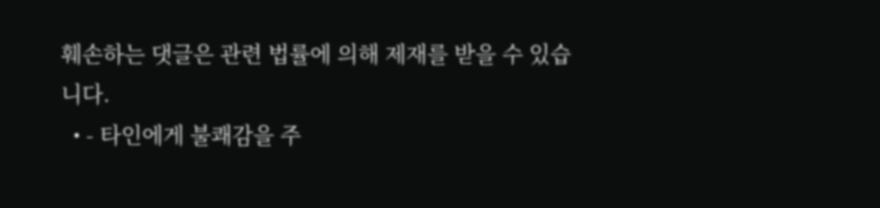훼손하는 댓글은 관련 법률에 의해 제재를 받을 수 있습니다.
  • - 타인에게 불쾌감을 주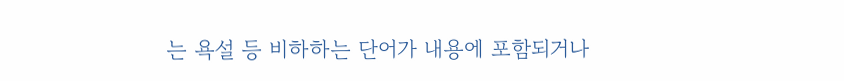는 욕설 등 비하하는 단어가 내용에 포함되거나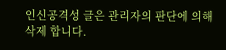인신공격성 글은 관리자의 판단에 의해 삭제 합니다.